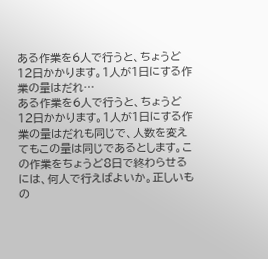ある作業を6人で行うと、ちょうど12日かかります。1人が1日にする作業の量はだれ…
ある作業を6人で行うと、ちょうど12日かかります。1人が1日にする作業の量はだれも同じで、人数を変えてもこの量は同じであるとします。この作業をちょうど8日で終わらせるには、何人で行えばよいか。正しいもの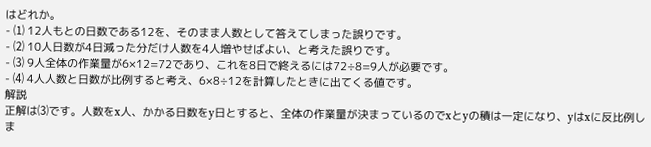はどれか。
- ⑴ 12人もとの日数である12を、そのまま人数として答えてしまった誤りです。
- ⑵ 10人日数が4日減った分だけ人数を4人増やせばよい、と考えた誤りです。
- ⑶ 9人全体の作業量が6×12=72であり、これを8日で終えるには72÷8=9人が必要です。
- ⑷ 4人人数と日数が比例すると考え、6×8÷12を計算したときに出てくる値です。
解説
正解は⑶です。人数をx人、かかる日数をy日とすると、全体の作業量が決まっているのでxとyの積は一定になり、yはxに反比例しま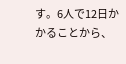す。6人で12日かかることから、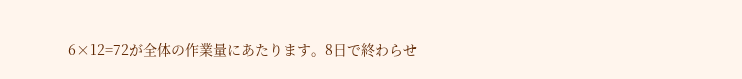6×12=72が全体の作業量にあたります。8日で終わらせ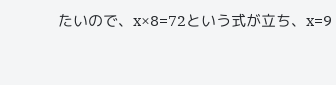たいので、x×8=72という式が立ち、x=9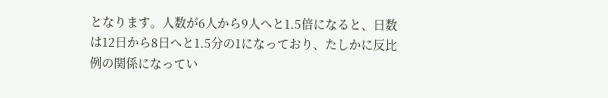となります。人数が6人から9人へと1.5倍になると、日数は12日から8日へと1.5分の1になっており、たしかに反比例の関係になってい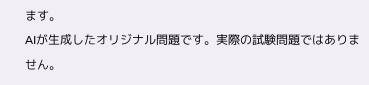ます。
AIが生成したオリジナル問題です。実際の試験問題ではありません。